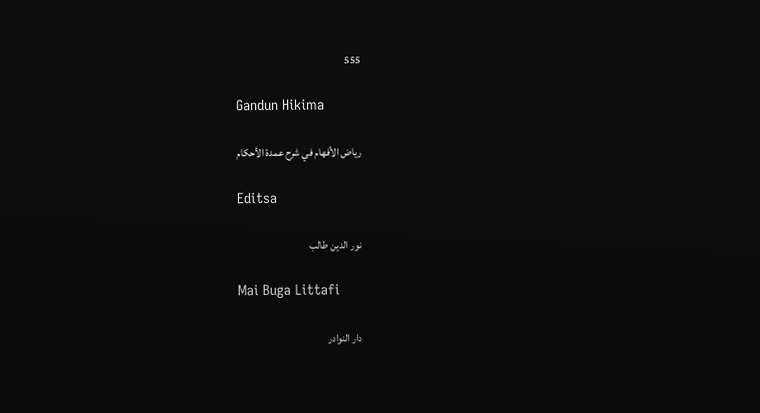555

Gandun Hikima

رياض الأفهام في شرح عمدة الأحكام

Editsa

نور الدين طالب

Mai Buga Littafi

دار النوادر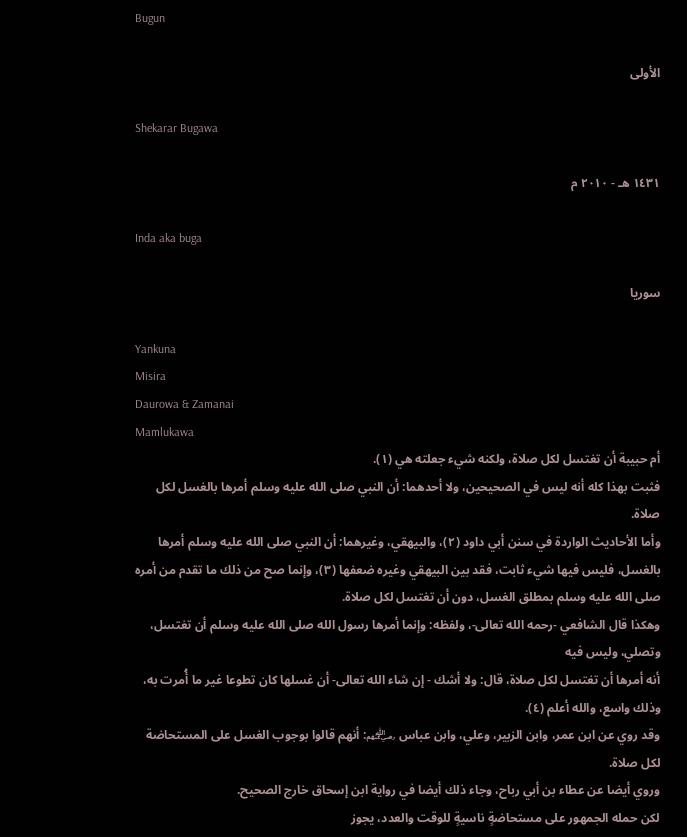Bugun

الأولى

Shekarar Bugawa

١٤٣١ هـ - ٢٠١٠ م

Inda aka buga

سوريا

Yankuna
Misira
Daurowa & Zamanai
Mamlukawa
أم حبيبة أن تغتسل لكل صلاة، ولكنه شيء جعلته هي (١).
فثبت بهذا كله أنه ليس في الصحيحين، ولا أحدهما: أن النبي صلى الله عليه وسلم أمرها بالغسل لكل صلاة.
وأما الأحاديث الواردة في سنن أبي داود (٢)، والبيهقي، وغيرهما: أن النبي صلى الله عليه وسلم أمرها بالغسل، فليس فيها شيء ثابت، فقد بين البيهقي وغيره ضعفها (٣)، وإنما صح من ذلك ما تقدم من أمره صلى الله عليه وسلم بمطلق الغسل، دون أن تغتسل لكل صلاة.
وهكذا قال الشافعي -رحمه الله تعالى-، ولفظه: وإنما أمرها رسول الله صلى الله عليه وسلم أن تغتسل، وتصلي، وليس فيه
أنه أمرها أن تغتسل لكل صلاة، قال: ولا أشك - إن شاء الله تعالى- أن غسلها كان تطوعا غير ما أُمرت به، وذلك واسع، والله أعلم (٤).
وقد روي عن ابن عمر، وابن الزبير، وعلي، وابن عباس ﵃: أنهم قالوا بوجوب الغسل على المستحاضة لكل صلاة.
وروي أيضا عن عطاء بن أبي رباح، وجاء ذلك أيضا في رواية ابن إسحاق خارج الصحيح.
لكن حمله الجمهور على مستحاضةٍ ناسيةٍ للوقت والعدد، يجوز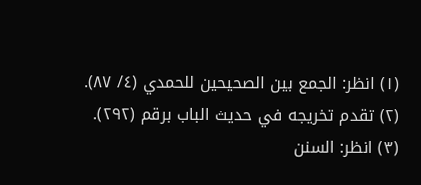(١) انظر: الجمع بين الصحيحين للحمدي (٤/ ٨٧).
(٢) تقدم تخريجه في حديث الباب برقم (٢٩٢).
(٣) انظر: السنن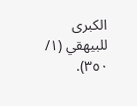الكبرى للبيهقي (١/ ٣٥٠).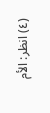(٤) انظر: الأم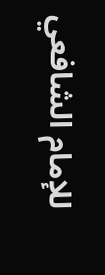للإمام الشافعي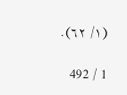(١/ ٦٢).

1 / 492